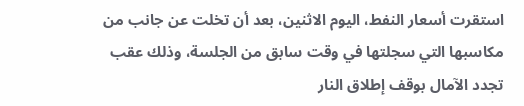استقرت أسعار النفط، اليوم الاثنين، بعد أن تخلت عن جانب من مكاسبها التي سجلتها في وقت سابق من الجلسة، وذلك عقب تجدد الآمال بوقف إطلاق النار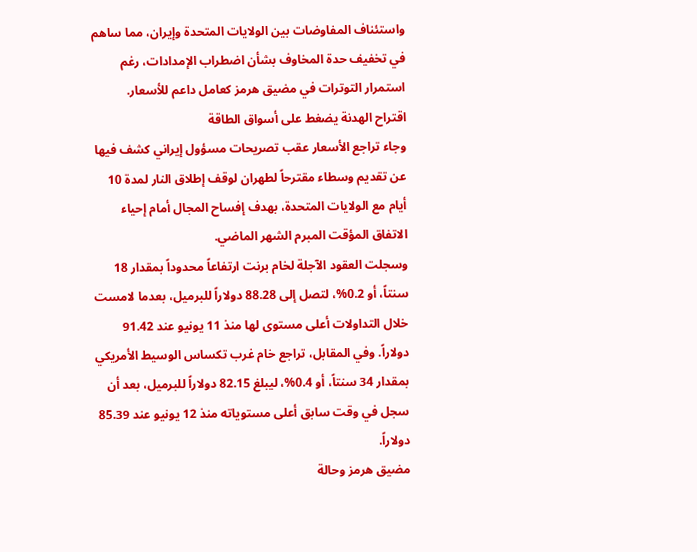واستئناف المفاوضات بين الولايات المتحدة وإيران، مما ساهم في تخفيف حدة المخاوف بشأن اضطراب الإمدادات، رغم استمرار التوترات في مضيق هرمز كعامل داعم للأسعار.
اقتراح الهدنة يضغط على أسواق الطاقة
وجاء تراجع الأسعار عقب تصريحات مسؤول إيراني كشف فيها عن تقديم وسطاء مقترحاً لطهران لوقف إطلاق النار لمدة 10 أيام مع الولايات المتحدة، بهدف إفساح المجال أمام إحياء الاتفاق المؤقت المبرم الشهر الماضي.
وسجلت العقود الآجلة لخام برنت ارتفاعاً محدوداً بمقدار 18 سنتاً، أو 0.2%، لتصل إلى 88.28 دولاراً للبرميل، بعدما لامست خلال التداولات أعلى مستوى لها منذ 11 يونيو عند 91.42 دولاراً. وفي المقابل، تراجع خام غرب تكساس الوسيط الأمريكي بمقدار 34 سنتاً، أو 0.4%، ليبلغ 82.15 دولاراً للبرميل، بعد أن سجل في وقت سابق أعلى مستوياته منذ 12 يونيو عند 85.39 دولاراً.
مضيق هرمز وحالة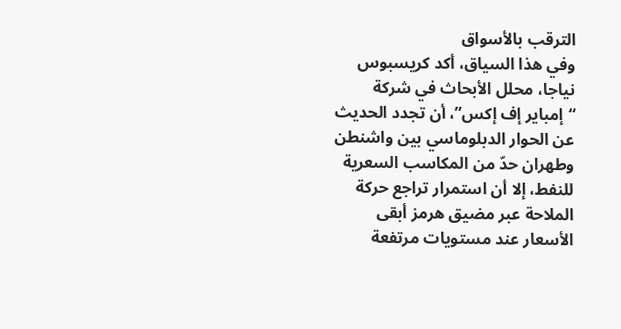الترقب بالأسواق
وفي هذا السياق، أكد كريسبوس نياجا، محلل الأبحاث في شركة “إمباير إف إكس”، أن تجدد الحديث عن الحوار الدبلوماسي بين واشنطن وطهران حدّ من المكاسب السعرية للنفط، إلا أن استمرار تراجع حركة الملاحة عبر مضيق هرمز أبقى الأسعار عند مستويات مرتفعة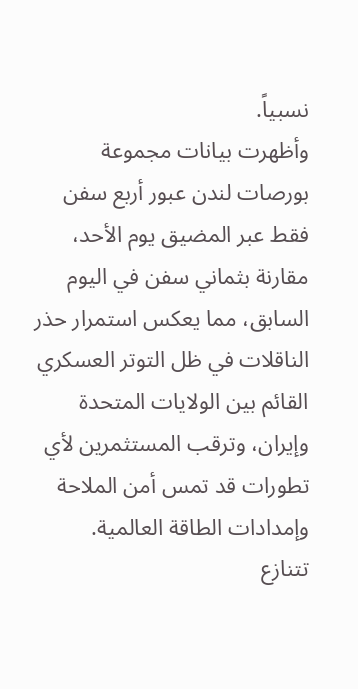نسبياً.
وأظهرت بيانات مجموعة بورصات لندن عبور أربع سفن فقط عبر المضيق يوم الأحد، مقارنة بثماني سفن في اليوم السابق، مما يعكس استمرار حذر الناقلات في ظل التوتر العسكري القائم بين الولايات المتحدة وإيران، وترقب المستثمرين لأي تطورات قد تمس أمن الملاحة وإمدادات الطاقة العالمية.
تتنازع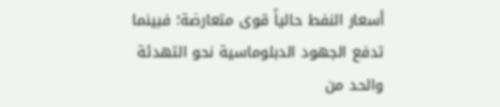أسعار النفط حالياً قوى متعارضة؛ فبينما تدفع الجهود الدبلوماسية نحو التهدئة والحد من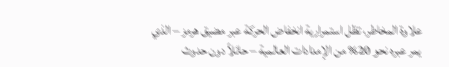علاوة المخاطر، تظل استمرارية انخفاض الحركة عبر مضيق هرمز – الذي يمر عبره نحو 20% من الإمدادات العالمية – حائلاً دون حدوث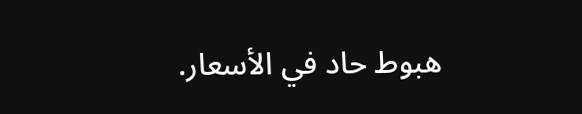هبوط حاد في الأسعار.